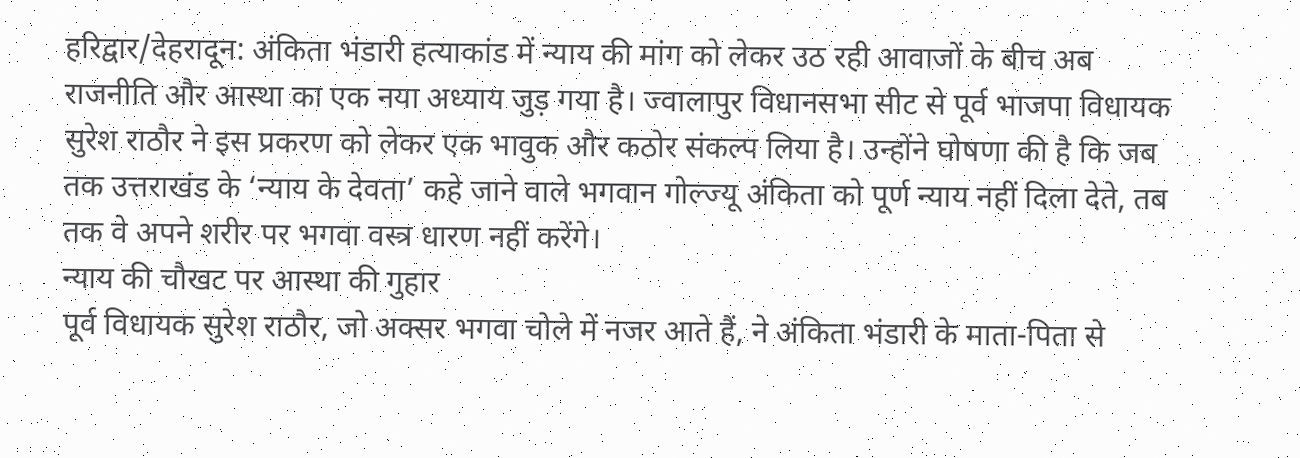हरिद्वार/देहरादून: अंकिता भंडारी हत्याकांड में न्याय की मांग को लेकर उठ रही आवाजों के बीच अब राजनीति और आस्था का एक नया अध्याय जुड़ गया है। ज्वालापुर विधानसभा सीट से पूर्व भाजपा विधायक सुरेश राठौर ने इस प्रकरण को लेकर एक भावुक और कठोर संकल्प लिया है। उन्होंने घोषणा की है कि जब तक उत्तराखंड के ‘न्याय के देवता’ कहे जाने वाले भगवान गोल्ज्यू अंकिता को पूर्ण न्याय नहीं दिला देते, तब तक वे अपने शरीर पर भगवा वस्त्र धारण नहीं करेंगे।
न्याय की चौखट पर आस्था की गुहार
पूर्व विधायक सुरेश राठौर, जो अक्सर भगवा चोले में नजर आते हैं, ने अंकिता भंडारी के माता-पिता से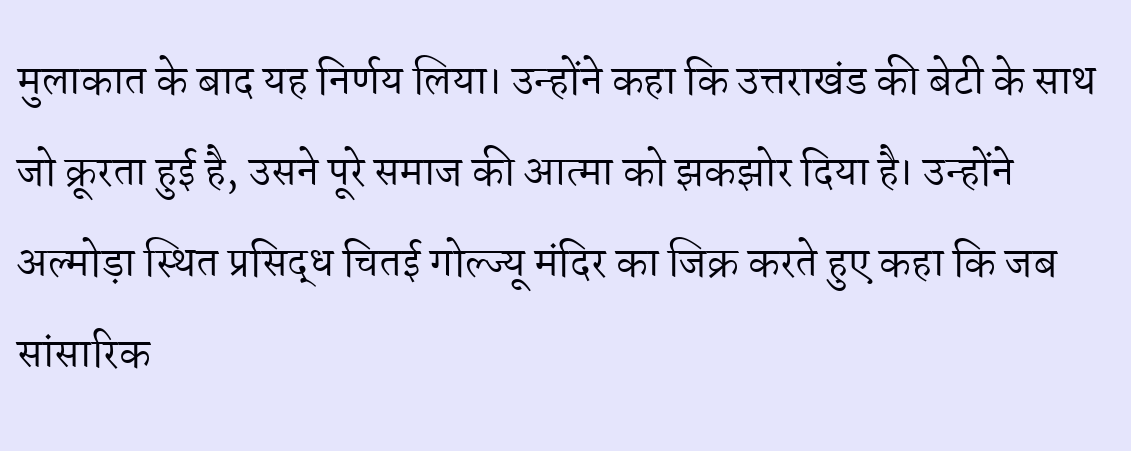मुलाकात के बाद यह निर्णय लिया। उन्होंने कहा कि उत्तराखंड की बेटी के साथ जो क्रूरता हुई है, उसने पूरे समाज की आत्मा को झकझोर दिया है। उन्होंने अल्मोड़ा स्थित प्रसिद्ध चितई गोल्ज्यू मंदिर का जिक्र करते हुए कहा कि जब सांसारिक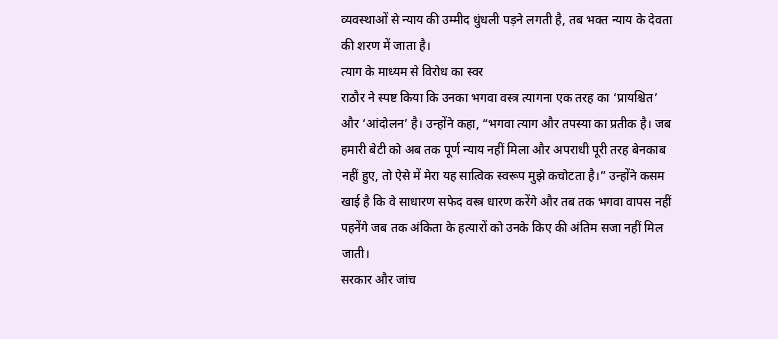व्यवस्थाओं से न्याय की उम्मीद धुंधली पड़ने लगती है, तब भक्त न्याय के देवता की शरण में जाता है।
त्याग के माध्यम से विरोध का स्वर
राठौर ने स्पष्ट किया कि उनका भगवा वस्त्र त्यागना एक तरह का ‘प्रायश्चित’ और ‘आंदोलन’ है। उन्होंने कहा, “भगवा त्याग और तपस्या का प्रतीक है। जब हमारी बेटी को अब तक पूर्ण न्याय नहीं मिला और अपराधी पूरी तरह बेनकाब नहीं हुए, तो ऐसे में मेरा यह सात्विक स्वरूप मुझे कचोटता है।” उन्होंने कसम खाई है कि वे साधारण सफेद वस्त्र धारण करेंगे और तब तक भगवा वापस नहीं पहनेंगे जब तक अंकिता के हत्यारों को उनके किए की अंतिम सजा नहीं मिल जाती।
सरकार और जांच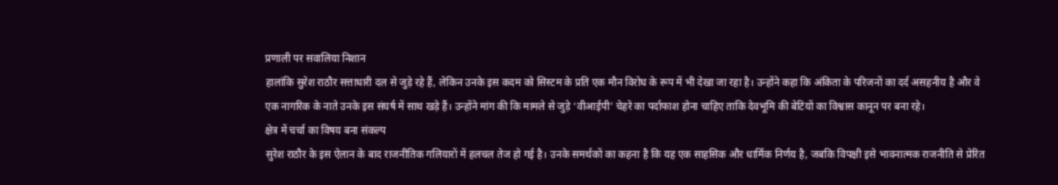प्रणाली पर सवालिया निशान
हालांकि सुरेश राठौर सत्ताधारी दल से जुड़े रहे हैं, लेकिन उनके इस कदम को सिस्टम के प्रति एक मौन विरोध के रूप में भी देखा जा रहा है। उन्होंने कहा कि अंकिता के परिजनों का दर्द असहनीय है और वे एक नागरिक के नाते उनके इस संघर्ष में साथ खड़े हैं। उन्होंने मांग की कि मामले से जुड़े ‘वीआईपी’ चेहरे का पर्दाफाश होना चाहिए ताकि देवभूमि की बेटियों का विश्वास कानून पर बना रहे।
क्षेत्र में चर्चा का विषय बना संकल्प
सुरेश राठौर के इस ऐलान के बाद राजनीतिक गलियारों में हलचल तेज हो गई है। उनके समर्थकों का कहना है कि यह एक साहसिक और धार्मिक निर्णय है, जबकि विपक्षी इसे भावनात्मक राजनीति से प्रेरित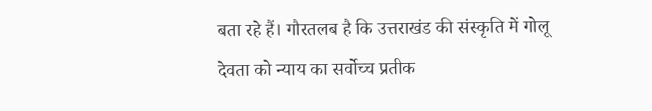बता रहे हैं। गौरतलब है कि उत्तराखंड की संस्कृति में गोलू देवता को न्याय का सर्वोच्च प्रतीक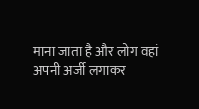माना जाता है और लोग वहां अपनी अर्जी लगाकर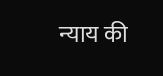न्याय की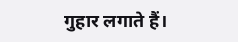गुहार लगाते हैं।